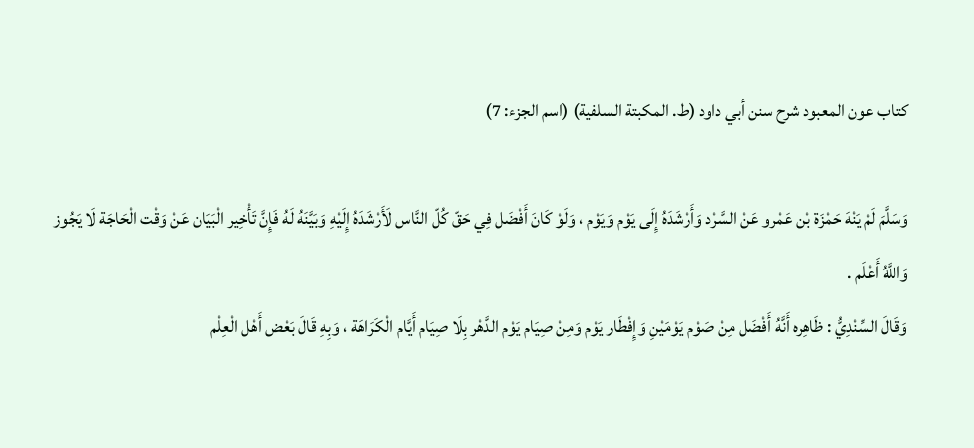كتاب عون المعبود شرح سنن أبي داود (ط. المكبتة السلفية) (اسم الجزء: 7)

وَسَلَّمَ لَمْ يَنْهَ حَمْزَة بْن عَمْرو عَنْ السَّرْد وَأَرْشَدَهُ إِلَى يَوْم وَيَوْم ، وَلَوْ كَانَ أَفْضَل فِي حَقّ كُلّ النَّاس لَأَرْشَدَهُ إِلَيْهِ وَبَيَّنَهُ لَهُ فَإِنَّ تَأْخِير الْبَيَان عَنْ وَقْت الْحَاجَة لَا يَجُوز وَاللَّهُ أَعْلَم .
وَقَالَ السِّنْدِيُّ : ظَاهِره أَنَّهُ أَفْضَل مِنْ صَوْم يَوْمَيْنِ وَإِفْطَار يَوْم وَمِنْ صِيَام يَوْم الدَّهْر بِلَا صِيَام أَيَّام الْكَرَاهَة ، وَبِهِ قَالَ بَعْض أَهْل الْعِلْم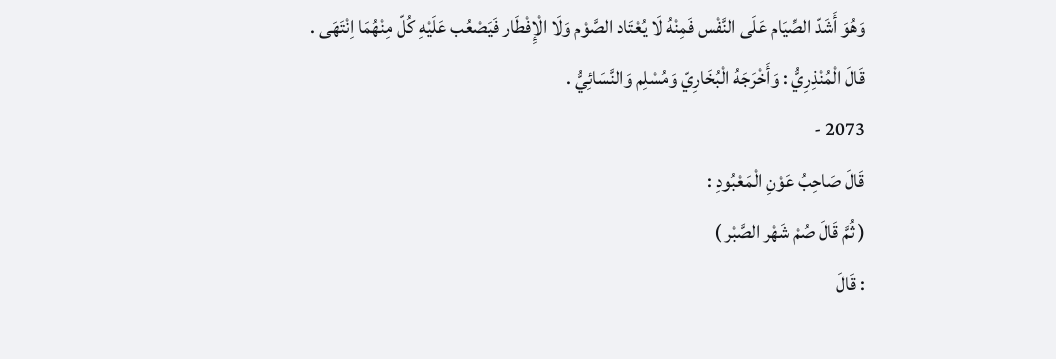وَهُوَ أَشَدّ الصِّيَام عَلَى النَّفْس فَمِنْهُ لَا يُعْتَاد الصَّوْم وَلَا الْإِفْطَار فَيَصْعُب عَلَيْهِ كُلّ مِنْهُمَا اِنْتَهَى .
قَالَ الْمُنْذِرِيُّ : وَأَخْرَجَهُ الْبُخَارِيّ وَمُسْلِم وَالنَّسَائِيُّ .
2073 -
قَالَ صَاحِبُ عَوْنِ الْمَعْبُودِ :
( ثُمَّ قَالَ صُمْ شَهْر الصَّبْر )
: قَالَ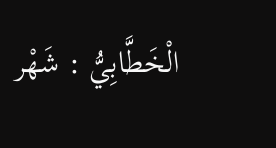الْخَطَّابِيُّ : شَهْر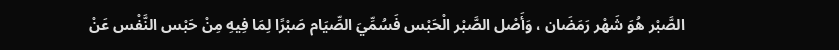الصَّبْر هُوَ شَهْر رَمَضَان ، وَأَصْل الصَّبْر الْحَبْس فَسُمِّيَ الصِّيَام صَبْرًا لِمَا فِيهِ مِنْ حَبْس النَّفْس عَنْ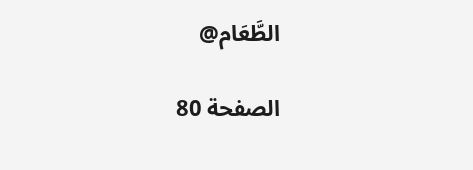الطَّعَام@

الصفحة 80